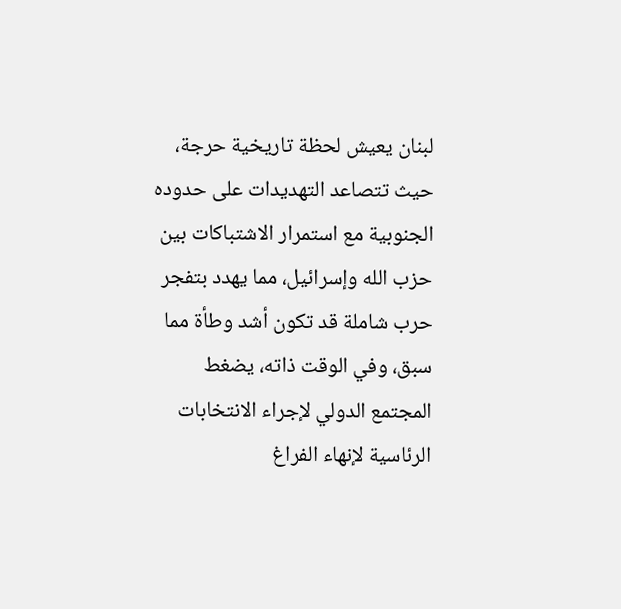لبنان يعيش لحظة تاريخية حرجة، حيث تتصاعد التهديدات على حدوده الجنوبية مع استمرار الاشتباكات بين حزب الله وإسرائيل، مما يهدد بتفجر حرب شاملة قد تكون أشد وطأة مما سبق، وفي الوقت ذاته، يضغط المجتمع الدولي لإجراء الانتخابات الرئاسية لإنهاء الفراغ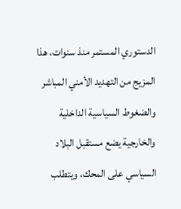الدستوري المستمر منذ سنوات، هذا المزيج من التهديد الأمني المباشر والضغوط السياسية الداخلية والخارجية يضع مستقبل البلاد السياسي على المحك، ويتطلب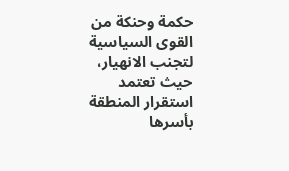حكمة وحنكة من القوى السياسية لتجنب الانهيار، حيث تعتمد استقرار المنطقة بأسرها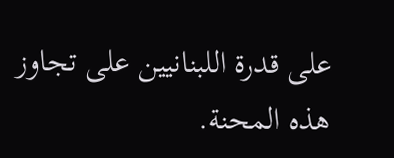على قدرة اللبنانيين على تجاوز هذه المحنة.